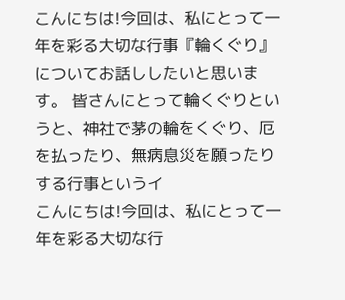こんにちは!今回は、私にとって一年を彩る大切な行事『輪くぐり』についてお話ししたいと思います。 皆さんにとって輪くぐりというと、神社で茅の輪をくぐり、厄を払ったり、無病息災を願ったりする行事というイ
こんにちは!今回は、私にとって一年を彩る大切な行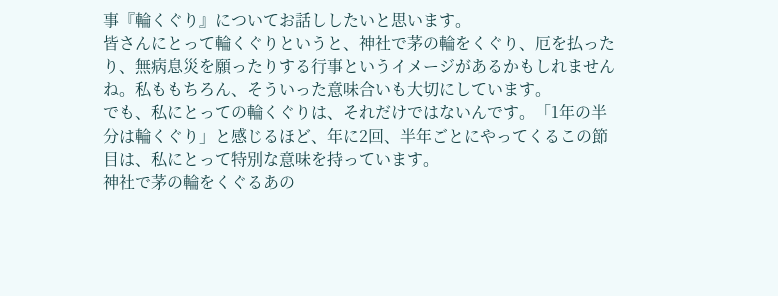事『輪くぐり』についてお話ししたいと思います。
皆さんにとって輪くぐりというと、神社で茅の輪をくぐり、厄を払ったり、無病息災を願ったりする行事というイメージがあるかもしれませんね。私ももちろん、そういった意味合いも大切にしています。
でも、私にとっての輪くぐりは、それだけではないんです。「1年の半分は輪くぐり」と感じるほど、年に2回、半年ごとにやってくるこの節目は、私にとって特別な意味を持っています。
神社で茅の輪をくぐるあの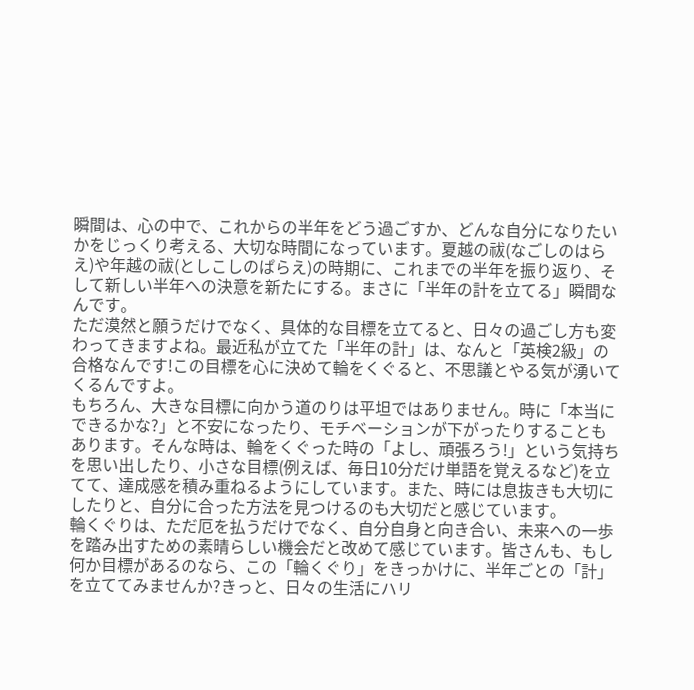瞬間は、心の中で、これからの半年をどう過ごすか、どんな自分になりたいかをじっくり考える、大切な時間になっています。夏越の祓(なごしのはらえ)や年越の祓(としこしのぱらえ)の時期に、これまでの半年を振り返り、そして新しい半年への決意を新たにする。まさに「半年の計を立てる」瞬間なんです。
ただ漠然と願うだけでなく、具体的な目標を立てると、日々の過ごし方も変わってきますよね。最近私が立てた「半年の計」は、なんと「英検2級」の合格なんです!この目標を心に決めて輪をくぐると、不思議とやる気が湧いてくるんですよ。
もちろん、大きな目標に向かう道のりは平坦ではありません。時に「本当にできるかな?」と不安になったり、モチベーションが下がったりすることもあります。そんな時は、輪をくぐった時の「よし、頑張ろう!」という気持ちを思い出したり、小さな目標(例えば、毎日10分だけ単語を覚えるなど)を立てて、達成感を積み重ねるようにしています。また、時には息抜きも大切にしたりと、自分に合った方法を見つけるのも大切だと感じています。
輪くぐりは、ただ厄を払うだけでなく、自分自身と向き合い、未来への一歩を踏み出すための素晴らしい機会だと改めて感じています。皆さんも、もし何か目標があるのなら、この「輪くぐり」をきっかけに、半年ごとの「計」を立ててみませんか?きっと、日々の生活にハリ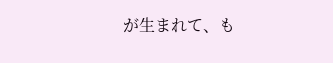が生まれて、も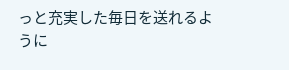っと充実した毎日を送れるように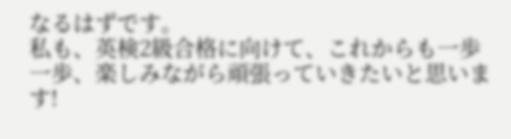なるはずです。
私も、英検2級合格に向けて、これからも一歩一歩、楽しみながら頑張っていきたいと思います!